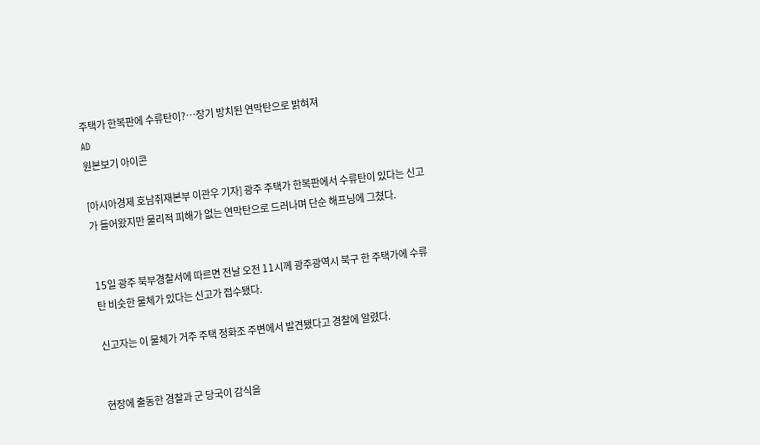주택가 한복판에 수류탄이?…장기 방치된 연막탄으로 밝혀져
AD
원본보기 아이콘

[아시아경제 호남취재본부 이관우 기자] 광주 주택가 한복판에서 수류탄이 있다는 신고가 들어왔지만 물리적 피해가 없는 연막탄으로 드러나며 단순 해프닝에 그쳤다.


15일 광주 북부경찰서에 따르면 전날 오전 11시께 광주광역시 북구 한 주택가에 수류탄 비슷한 물체가 있다는 신고가 접수됐다.

신고자는 이 물체가 거주 주택 정화조 주변에서 발견됐다고 경찰에 알렸다.


현장에 출동한 경찰과 군 당국이 감식을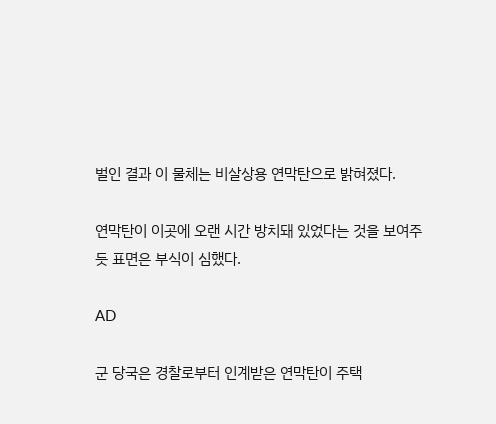벌인 결과 이 물체는 비살상용 연막탄으로 밝혀졌다.

연막탄이 이곳에 오랜 시간 방치돼 있었다는 것을 보여주 듯 표면은 부식이 심했다.

AD

군 당국은 경찰로부터 인계받은 연막탄이 주택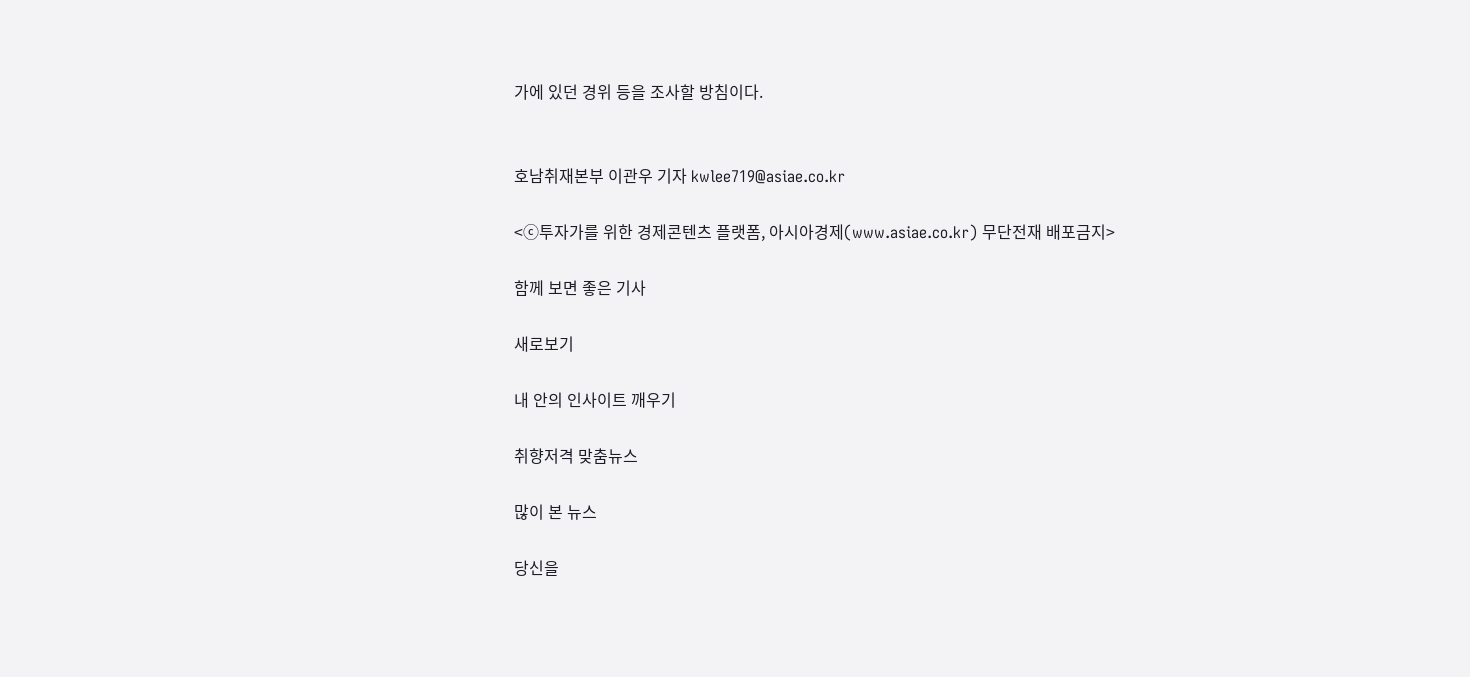가에 있던 경위 등을 조사할 방침이다.


호남취재본부 이관우 기자 kwlee719@asiae.co.kr

<ⓒ투자가를 위한 경제콘텐츠 플랫폼, 아시아경제(www.asiae.co.kr) 무단전재 배포금지>

함께 보면 좋은 기사

새로보기

내 안의 인사이트 깨우기

취향저격 맞춤뉴스

많이 본 뉴스

당신을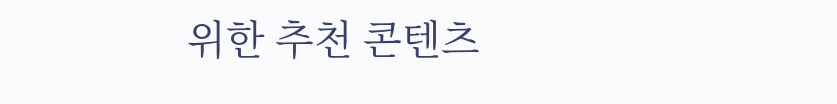위한 추천 콘텐츠